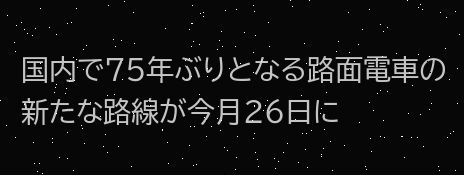国内で75年ぶりとなる路面電車の新たな路線が今月26日に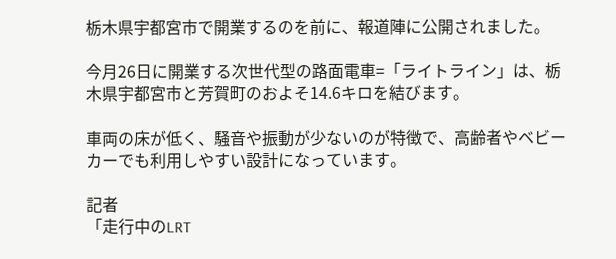栃木県宇都宮市で開業するのを前に、報道陣に公開されました。

今月26日に開業する次世代型の路面電車=「ライトライン」は、栃木県宇都宮市と芳賀町のおよそ14.6キロを結びます。

車両の床が低く、騒音や振動が少ないのが特徴で、高齢者やベビーカーでも利用しやすい設計になっています。

記者
「走行中のLRT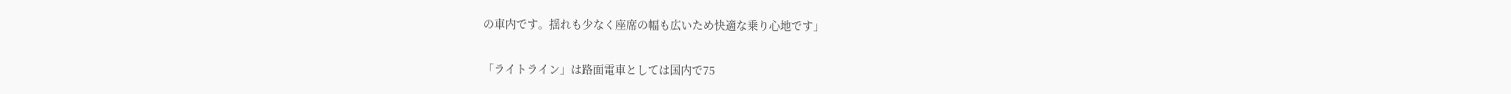の車内です。揺れも少なく座席の幅も広いため快適な乗り心地です」

「ライトライン」は路面電車としては国内で75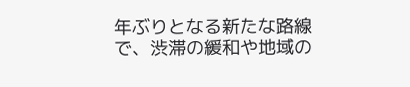年ぶりとなる新たな路線で、渋滞の緩和や地域の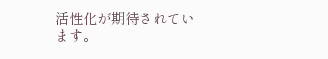活性化が期待されています。